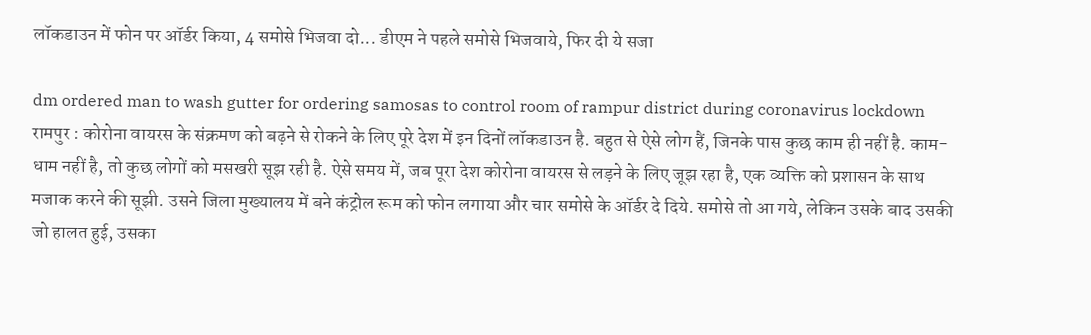लॉकडाउन में फोन पर ऑर्डर किया, 4 समोसे भिजवा दो... डीएम ने पहले समोसे भिजवाये, फिर दी ये सजा

dm ordered man to wash gutter for ordering samosas to control room of rampur district during coronavirus lockdown रामपुर : कोरोना वायरस के संक्रमण को बढ़ने से रोकने के लिए पूरे देश में इन दिनों लॉकडाउन है. बहुत से ऐसे लोग हैं, जिनके पास कुछ काम ही नहीं है. काम-धाम नहीं है, तो कुछ लोगों को मसखरी सूझ रही है. ऐसे समय में, जब पूरा देश कोरोना वायरस से लड़ने के लिए जूझ रहा है, एक व्यक्ति को प्रशासन के साथ मजाक करने की सूझी. उसने जिला मुख्यालय में बने कंट्रोल रूम को फोन लगाया और चार समोसे के ऑर्डर दे दिये. समोसे तो आ गये, लेकिन उसके बाद उसकी जो हालत हुई, उसका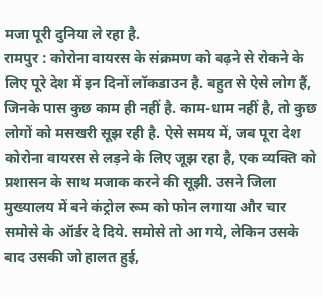मजा पूरी दुनिया ले रहा है.
रामपुर : कोरोना वायरस के संक्रमण को बढ़ने से रोकने के लिए पूरे देश में इन दिनों लॉकडाउन है. बहुत से ऐसे लोग हैं, जिनके पास कुछ काम ही नहीं है. काम-धाम नहीं है, तो कुछ लोगों को मसखरी सूझ रही है. ऐसे समय में, जब पूरा देश कोरोना वायरस से लड़ने के लिए जूझ रहा है, एक व्यक्ति को प्रशासन के साथ मजाक करने की सूझी. उसने जिला मुख्यालय में बने कंट्रोल रूम को फोन लगाया और चार समोसे के ऑर्डर दे दिये. समोसे तो आ गये, लेकिन उसके बाद उसकी जो हालत हुई,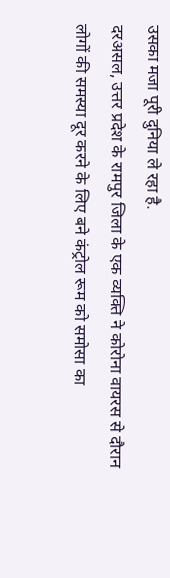उसका मजा पूरी दुनिया ले रहा है.
दरअसल, उत्तर प्रदेश के रामपुर जिला के एक व्यक्ति ने कोरोना वायरस से दौरान लोगों की समस्या दूर करने के लिए बने कंट्रोल रूम को समोसा का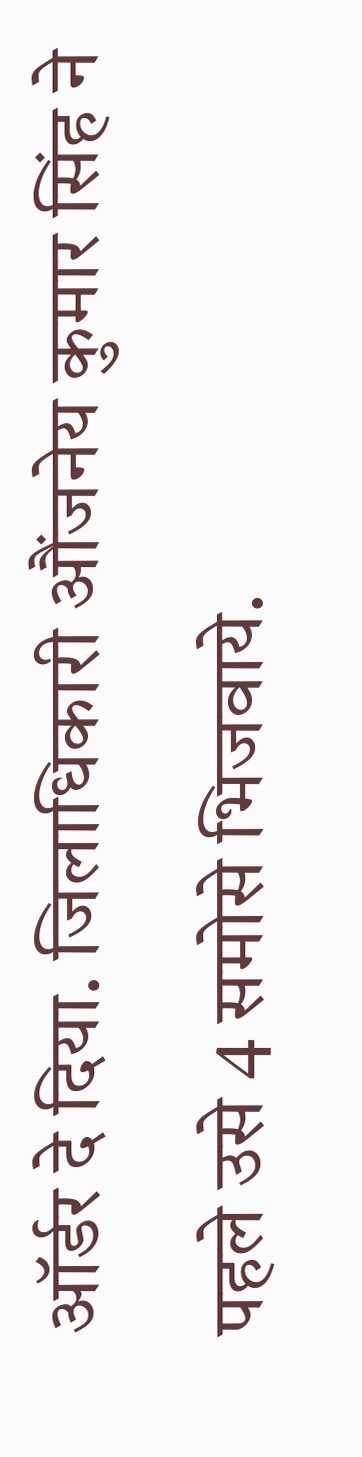ऑर्डर दे दिया. जिलाधिकारी औंजनेय कुमार सिंह ने पहले उसे 4 समोसे भिजवाये.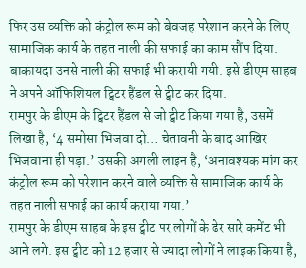फिर उस व्यक्ति को कंट्रोल रूम को बेवजह परेशान करने के लिए सामाजिक कार्य के तहत नाली की सफाई का काम सौंप दिया. बाकायदा उनसे नाली की सफाई भी करायी गयी. इसे डीएम साहब ने अपने ऑफिशियल ट्विटर हैंडल से ट्वीट कर दिया.
रामपुर के डीएम के ट्विटर हैंडल से जो ट्वीट किया गया है, उसमें लिखा है, ‘4 समोसा भिजवा दो… चेतावनी के बाद आखिर भिजवाना ही पड़ा.’ उसकी अगली लाइन है, ‘अनावश्यक मांग कर कंट्रोल रूम को परेशान करने वाले व्यक्ति से सामाजिक कार्य के तहत नाली सफाई का कार्य कराया गया.’
रामपुर के डीएम साहब के इस ट्वीट पर लोगों के ढेर सारे कमेंट भी आने लगे. इस ट्वीट को 12 हजार से ज्यादा लोगों ने लाइक किया है,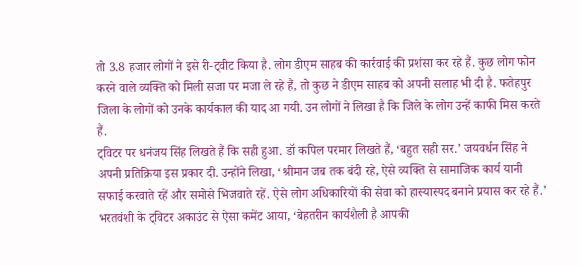तो 3.8 हजार लोगों ने इसे री-ट्वीट किया है. लोग डीएम साहब की कार्रवाई की प्रशंसा कर रहे हैं. कुछ लोग फोन करने वाले व्यक्ति को मिली सजा पर मजा ले रहे हैं, तो कुछ ने डीएम साहब को अपनी सलाह भी दी है. फतेहपुर जिला के लोगों को उनके कार्यकाल की याद आ गयी. उन लोगों ने लिखा है कि जिले के लोग उन्हें काफी मिस करते हैं.
ट्विटर पर धनंजय सिंह लिखते हैं कि सही हुआ. डॉ कपिल परमार लिखते हैं, ‘बहुत सही सर.’ जयवर्धन सिंह ने अपनी प्रतिक्रिया इस प्रकार दी. उन्होंने लिखा, ‘श्रीमान जब तक बंदी रहे, ऐसे व्यक्ति से सामाजिक कार्य यानी सफाई करवाते रहें और समोसे भिजवाते रहें. ऐसे लोग अधिकारियों की सेवा को हास्यास्पद बनाने प्रयास कर रहे हैं.’ भरतवंशी के ट्विटर अकाउंट से ऐसा कमेंट आया, ‘बेहतरीन कार्यशैली है आपकी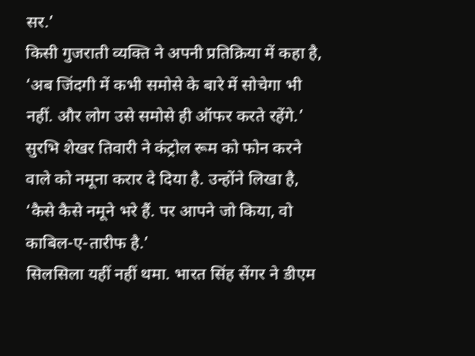सर.’
किसी गुजराती व्यक्ति ने अपनी प्रतिक्रिया में कहा है, ‘अब जिंदगी में कभी समोसे के बारे में सोचेगा भी नहीं. और लोग उसे समोसे ही ऑफर करते रहेंगे.’ सुरभि शेखर तिवारी ने कंट्रोल रूम को फोन करने वाले को नमूना करार दे दिया है. उन्होंने लिखा है, ‘कैसे कैसे नमूने भरे हैं. पर आपने जो किया, वो काबिल-ए-तारीफ है.’
सिलसिला यहीं नहीं थमा. भारत सिंह सेंगर ने डीएम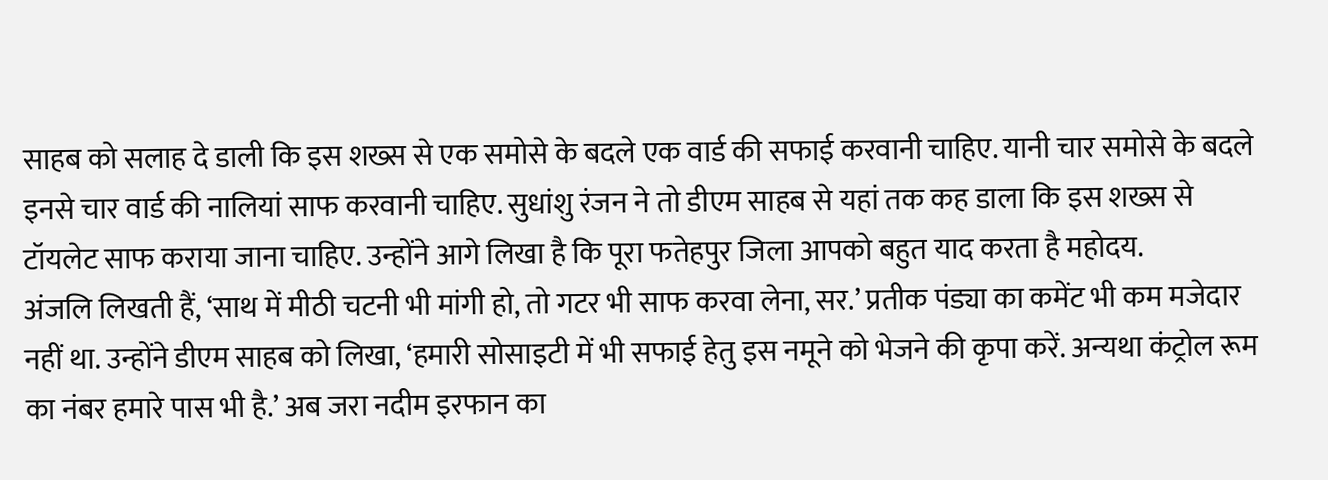साहब को सलाह दे डाली कि इस शख्स से एक समोसे के बदले एक वार्ड की सफाई करवानी चाहिए. यानी चार समोसे के बदले इनसे चार वार्ड की नालियां साफ करवानी चाहिए. सुधांशु रंजन ने तो डीएम साहब से यहां तक कह डाला कि इस शख्स से टॉयलेट साफ कराया जाना चाहिए. उन्होंने आगे लिखा है कि पूरा फतेहपुर जिला आपको बहुत याद करता है महोदय.
अंजलि लिखती हैं, ‘साथ में मीठी चटनी भी मांगी हो, तो गटर भी साफ करवा लेना, सर.’ प्रतीक पंड्या का कमेंट भी कम मजेदार नहीं था. उन्होंने डीएम साहब को लिखा, ‘हमारी सोसाइटी में भी सफाई हेतु इस नमूने को भेजने की कृपा करें. अन्यथा कंट्रोल रूम का नंबर हमारे पास भी है.’ अब जरा नदीम इरफान का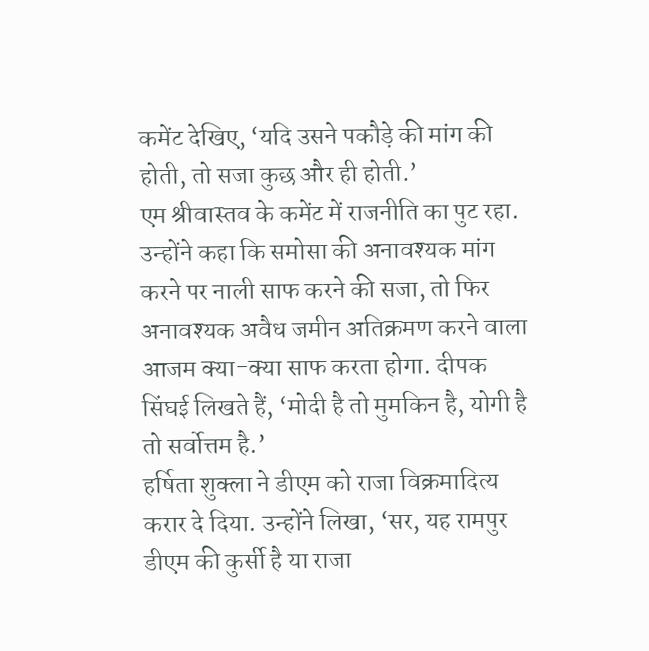कमेंट देखिए, ‘यदि उसने पकौड़े की मांग की होती, तो सजा कुछ और ही होती.’
एम श्रीवास्तव के कमेंट में राजनीति का पुट रहा. उन्होंने कहा कि समोसा की अनावश्यक मांग करने पर नाली साफ करने की सजा, तो फिर अनावश्यक अवैध जमीन अतिक्रमण करने वाला आजम क्या-क्या साफ करता होगा. दीपक सिंघई लिखते हैं, ‘मोदी है तो मुमकिन है, योगी है तो सर्वोत्तम है.’
हर्षिता शुक्ला ने डीएम को राजा विक्रमादित्य करार दे दिया. उन्होंने लिखा, ‘सर, यह रामपुर डीएम की कुर्सी है या राजा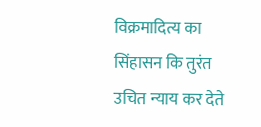विक्रमादित्य का सिंहासन कि तुरंत उचित न्याय कर देते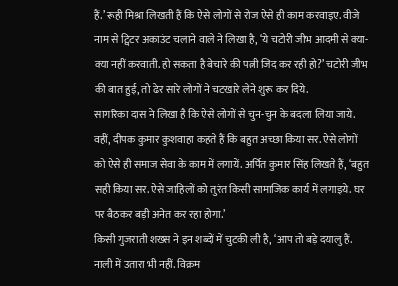हैं.’ रूही मिश्रा लिखती हैं कि ऐसे लोगों से रोज ऐसे ही काम करवाइए. वीजे नाम से ट्विटर अकाउंट चलाने वाले ने लिखा है, ‘ये चटोरी जीभ आदमी से क्या-क्या नहीं करवाती. हो सकता है बेचारे की पत्नी जिद कर रही हो?’ चटोरी जीभ की बात हुई, तो ढेर सारे लोगों ने चटखारे लेने शुरू कर दिये.
सागरिका दास ने लिखा है कि ऐसे लोगों से चुन-चुन के बदला लिया जाये. वहीं, दीपक कुमार कुशवाहा कहते हैं कि बहुत अच्छा किया सर. ऐसे लोगों को ऐसे ही समाज सेवा के काम में लगायें. अर्पित कुमार सिंह लिखते हैं, ‘बहुत सही किया सर. ऐसे जाहिलों को तुरंत किसी सामाजिक कार्य में लगाइये. घर पर बैठकर बड़ी अनेत कर रहा होगा.’
किसी गुजराती शख्स ने इन शब्दों में चुटकी ली है, ‘आप तो बड़े दयालु हैं. नाली में उतारा भी नहीं. विक्रम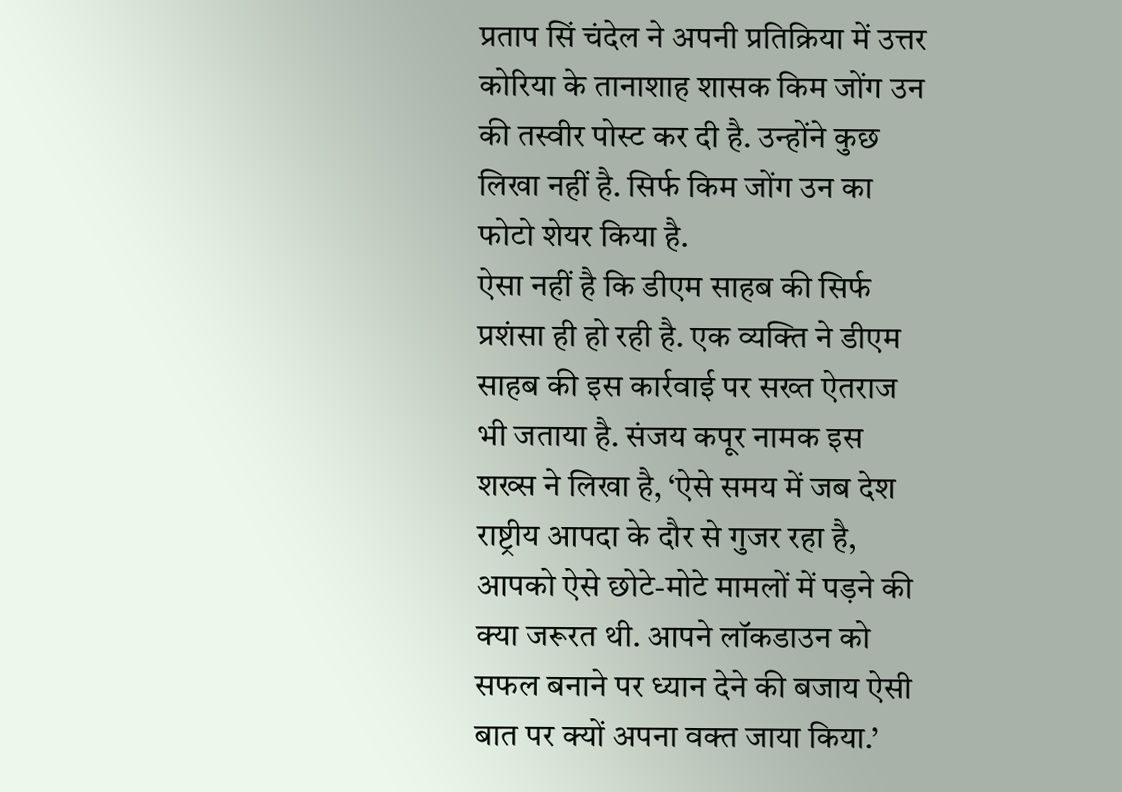प्रताप सिं चंदेल ने अपनी प्रतिक्रिया में उत्तर कोरिया के तानाशाह शासक किम जोंग उन की तस्वीर पोस्ट कर दी है. उन्होंने कुछ लिखा नहीं है. सिर्फ किम जोंग उन का फोटो शेयर किया है.
ऐसा नहीं है कि डीएम साहब की सिर्फ प्रशंसा ही हो रही है. एक व्यक्ति ने डीएम साहब की इस कार्रवाई पर सख्त ऐतराज भी जताया है. संजय कपूर नामक इस शख्स ने लिखा है, ‘ऐसे समय में जब देश राष्ट्रीय आपदा के दौर से गुजर रहा है, आपको ऐसे छोटे-मोटे मामलों में पड़ने की क्या जरूरत थी. आपने लॉकडाउन को सफल बनाने पर ध्यान देने की बजाय ऐसी बात पर क्यों अपना वक्त जाया किया.’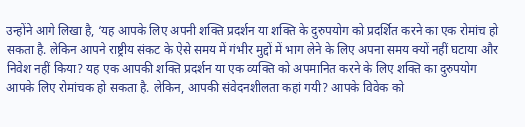उन्होंने आगे लिखा है, ‘यह आपके लिए अपनी शक्ति प्रदर्शन या शक्ति के दुरुपयोग को प्रदर्शित करने का एक रोमांच हो सकता है. लेकिन आपने राष्ट्रीय संकट के ऐसे समय में गंभीर मुद्दों में भाग लेने के लिए अपना समय क्यों नहीं घटाया और निवेश नहीं किया? यह एक आपकी शक्ति प्रदर्शन या एक व्यक्ति को अपमानित करने के लिए शक्ति का दुरुपयोग आपके लिए रोमांचक हो सकता है. लेकिन, आपकी संवेदनशीलता कहां गयी? आपके विवेक को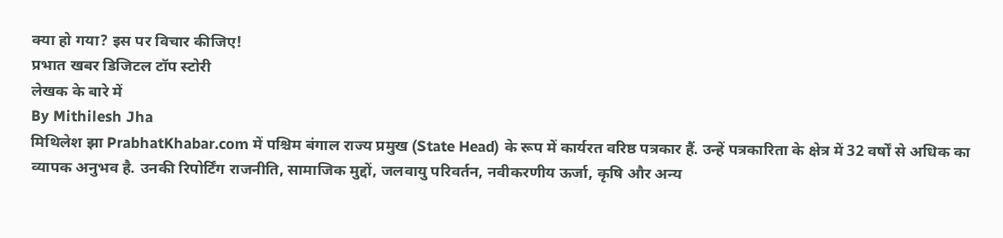क्या हो गया? इस पर विचार कीजिए!
प्रभात खबर डिजिटल टॉप स्टोरी
लेखक के बारे में
By Mithilesh Jha
मिथिलेश झा PrabhatKhabar.com में पश्चिम बंगाल राज्य प्रमुख (State Head) के रूप में कार्यरत वरिष्ठ पत्रकार हैं. उन्हें पत्रकारिता के क्षेत्र में 32 वर्षों से अधिक का व्यापक अनुभव है. उनकी रिपोर्टिंग राजनीति, सामाजिक मुद्दों, जलवायु परिवर्तन, नवीकरणीय ऊर्जा, कृषि और अन्य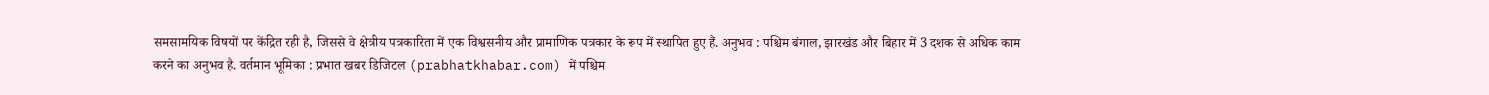समसामयिक विषयों पर केंद्रित रही है, जिससे वे क्षेत्रीय पत्रकारिता में एक विश्वसनीय और प्रामाणिक पत्रकार के रूप में स्थापित हुए हैं. अनुभव : पश्चिम बंगाल, झारखंड और बिहार में 3 दशक से अधिक काम करने का अनुभव है. वर्तमान भूमिका : प्रभात खबर डिजिटल (prabhatkhabar.com) में पश्चिम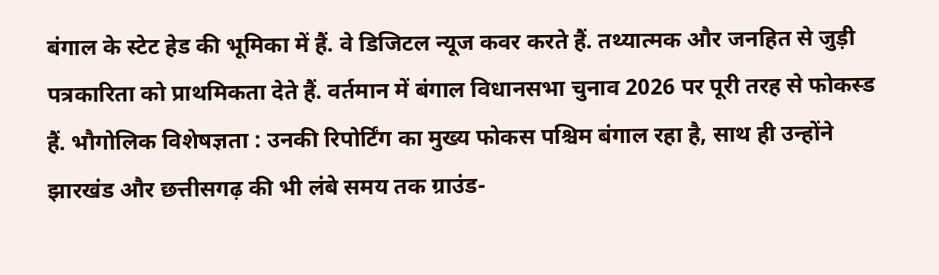बंगाल के स्टेट हेड की भूमिका में हैं. वे डिजिटल न्यूज कवर करते हैं. तथ्यात्मक और जनहित से जुड़ी पत्रकारिता को प्राथमिकता देते हैं. वर्तमान में बंगाल विधानसभा चुनाव 2026 पर पूरी तरह से फोकस्ड हैं. भौगोलिक विशेषज्ञता : उनकी रिपोर्टिंग का मुख्य फोकस पश्चिम बंगाल रहा है, साथ ही उन्होंने झारखंड और छत्तीसगढ़ की भी लंबे समय तक ग्राउंड-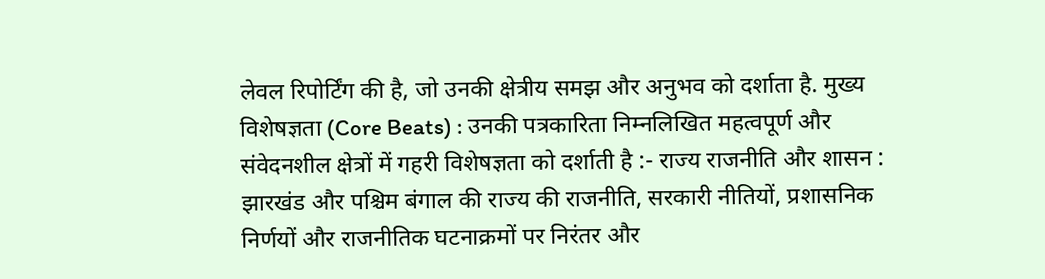लेवल रिपोर्टिंग की है, जो उनकी क्षेत्रीय समझ और अनुभव को दर्शाता है. मुख्य विशेषज्ञता (Core Beats) : उनकी पत्रकारिता निम्नलिखित महत्वपूर्ण और संवेदनशील क्षेत्रों में गहरी विशेषज्ञता को दर्शाती है :- राज्य राजनीति और शासन : झारखंड और पश्चिम बंगाल की राज्य की राजनीति, सरकारी नीतियों, प्रशासनिक निर्णयों और राजनीतिक घटनाक्रमों पर निरंतर और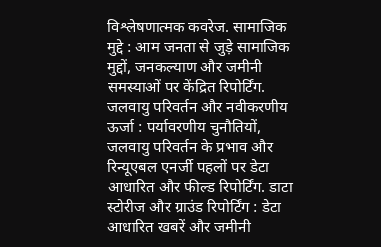विश्लेषणात्मक कवरेज. सामाजिक मुद्दे : आम जनता से जुड़े सामाजिक मुद्दों, जनकल्याण और जमीनी समस्याओं पर केंद्रित रिपोर्टिंग. जलवायु परिवर्तन और नवीकरणीय ऊर्जा : पर्यावरणीय चुनौतियों, जलवायु परिवर्तन के प्रभाव और रिन्यूएबल एनर्जी पहलों पर डेटा आधारित और फील्ड रिपोर्टिंग. डाटा स्टोरीज और ग्राउंड रिपोर्टिंग : डेटा आधारित खबरें और जमीनी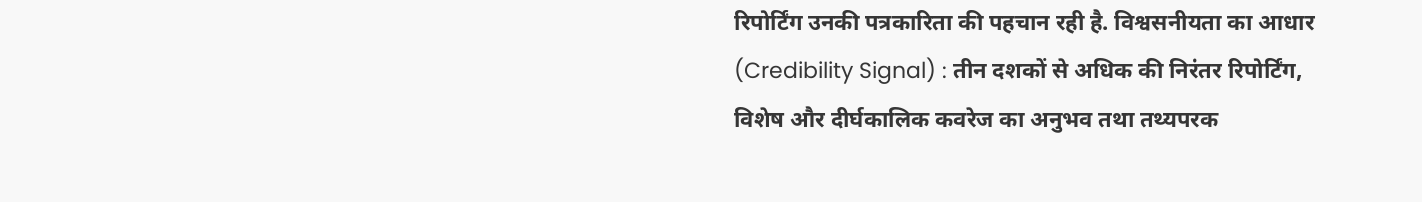रिपोर्टिंग उनकी पत्रकारिता की पहचान रही है. विश्वसनीयता का आधार (Credibility Signal) : तीन दशकों से अधिक की निरंतर रिपोर्टिंग, विशेष और दीर्घकालिक कवरेज का अनुभव तथा तथ्यपरक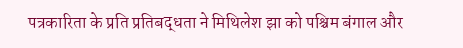पत्रकारिता के प्रति प्रतिबद्धता ने मिथिलेश झा को पश्चिम बंगाल और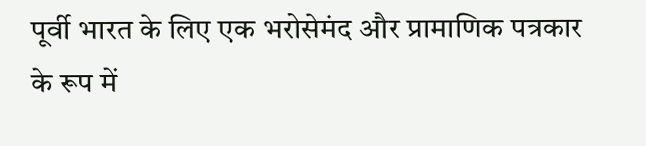पूर्वी भारत के लिए एक भरोसेमंद और प्रामाणिक पत्रकार के रूप में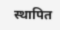स्थापित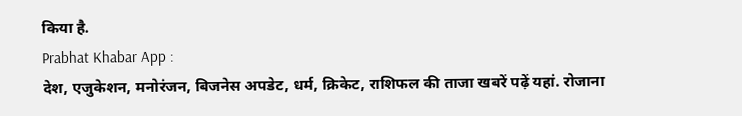किया है.
Prabhat Khabar App :
देश, एजुकेशन, मनोरंजन, बिजनेस अपडेट, धर्म, क्रिकेट, राशिफल की ताजा खबरें पढ़ें यहां. रोजाना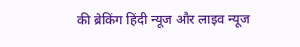की ब्रेकिंग हिंदी न्यूज और लाइव न्यूज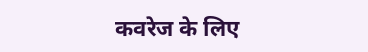कवरेज के लिए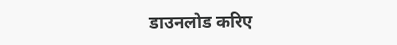डाउनलोड करिए